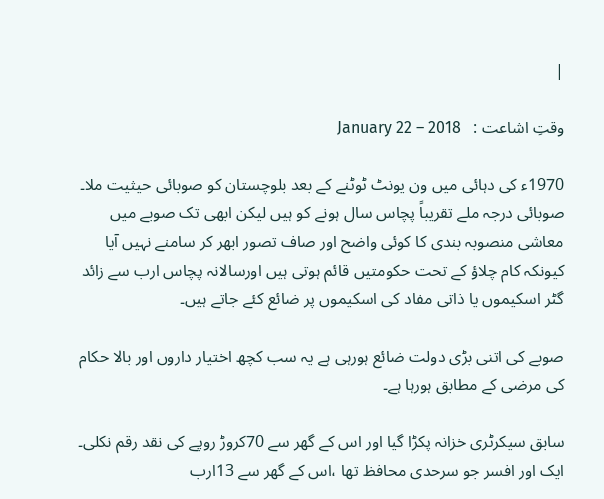|

وقتِ اشاعت :   January 22 – 2018

1970ء کی دہائی میں ون یونٹ ٹوٹنے کے بعد بلوچستان کو صوبائی حیثیت ملا۔ صوبائی درجہ ملے تقریباً پچاس سال ہونے کو ہیں لیکن ابھی تک صوبے میں معاشی منصوبہ بندی کا کوئی واضح اور صاف تصور ابھر کر سامنے نہیں آیا کیونکہ کام چلاؤ کے تحت حکومتیں قائم ہوتی ہیں اورسالانہ پچاس ارب سے زائد گٹر اسکیموں یا ذاتی مفاد کی اسکیموں پر ضائع کئے جاتے ہیں۔

صوبے کی اتنی بڑی دولت ضائع ہورہی ہے یہ سب کچھ اختیار داروں اور بالا حکام کی مرضی کے مطابق ہورہا ہے۔

سابق سیکرٹری خزانہ پکڑا گیا اور اس کے گھر سے 70کروڑ روپے کی نقد رقم نکلی۔ ایک اور افسر جو سرحدی محافظ تھا ،اس کے گھر سے 13ارب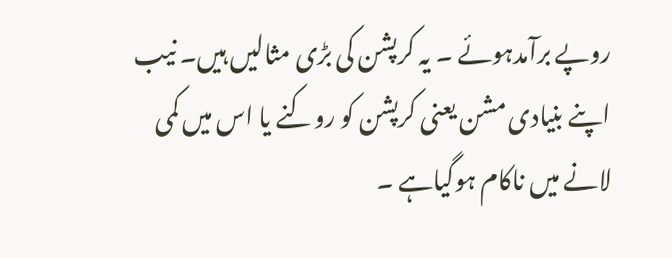روپے برآمدہوئے ۔ یہ کرپشن کی بڑی مثالیں ہیں۔ نیب اپنے بنیادی مشن یعنی کرپشن کو روکنے یا اس میں کمی لانے میں ناکام ہوگیاہے ۔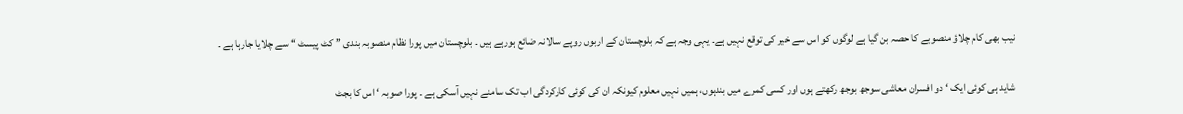نیب بھی کام چلاؤ منصوبے کا حصہ بن گیا ہے لوگوں کو اس سے خیر کی توقع نہیں ہے۔ یہی وجہ ہے کہ بلوچستان کے اربوں روپے سالانہ ضائع ہورہے ہیں ۔ بلوچستان میں پورا نظام منصوبہ بندی ’’ کٹ پیسٹ ‘‘ سے چلایا جارہا ہے ۔

شاید ہی کوئی ایک ‘ دو افسران معاشی سوجھ بوجھ رکھتے ہوں اور کسی کمرے میں بندہوں، ہمیں نہیں معلوم کیونکہ ان کی کوئی کارکردگی اب تک سامنے نہیں آسکی ہے ۔ پورا صوبہ ‘ اس کا بجٹ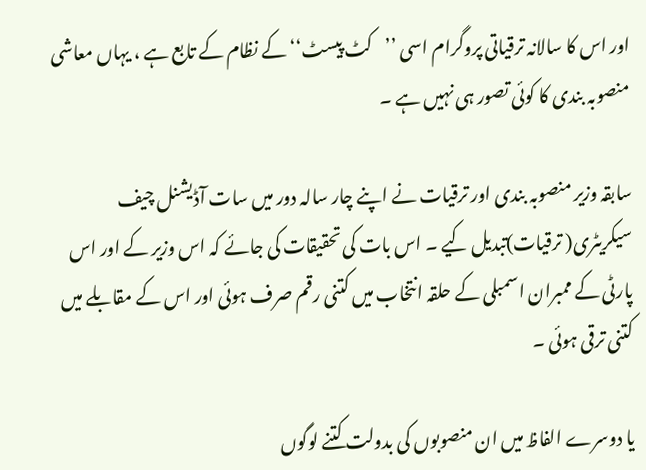اور اس کا سالانہ ترقیاتی پروگرام اسی ’’کٹ پیسٹ‘‘ کے نظام کے تابع ہے ، یہاں معاشی منصوبہ بندی کا کوئی تصور ہی نہیں ہے ۔

سابقہ وزیر منصوبہ بندی اور ترقیات نے اپنے چار سالہ دور میں سات آڈیشنل چیف سیکریٹری( ترقیات)تبدیل کیے ۔ اس بات کی تحقیقات کی جائے کہ اس وزیر کے اور اس پارٹی کے ممبران اسمبلی کے حلقہ انتخاب میں کتنی رقم صرف ہوئی اور اس کے مقابلے میں کتنی ترقی ہوئی ۔

یا دوسرے الفاظ میں ان منصوبوں کی بدولت کتنے لوگوں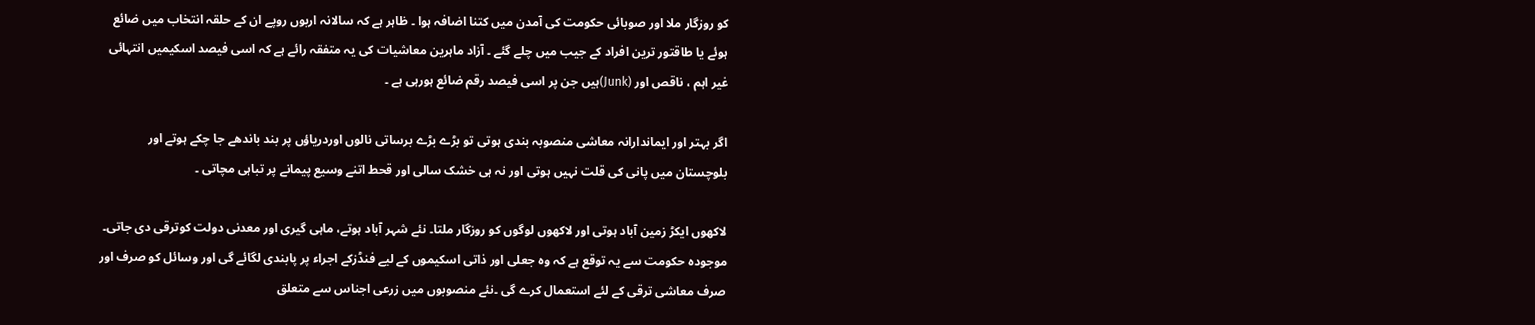کو روزگار ملا اور صوبائی حکومت کی آمدن میں کتنا اضافہ ہوا ۔ ظاہر ہے کہ سالانہ اربوں روپے ان کے حلقہ انتخاب میں ضائع ہوئے یا طاقتور ترین افراد کے جیب میں چلے گئے ۔ آزاد ماہرین معاشیات کی یہ متفقہ رائے ہے کہ اسی فیصد اسکیمیں انتہائی غیر اہم ، ناقص اور (Junk)ہیں جن پر اسی فیصد رقم ضائع ہورہی ہے ۔

اگر بہتر اور ایماندارانہ معاشی منصوبہ بندی ہوتی تو بڑے بڑے برساتی نالوں اوردریاؤں پر بند باندھے جا چکے ہوتے اور بلوچستان میں پانی کی قلت نہیں ہوتی اور نہ ہی خشک سالی اور قحط اتنے وسیع پیمانے پر تباہی مچاتی ۔

لاکھوں ایکڑ زمین آباد ہوتی اور لاکھوں لوگوں کو روزگار ملتا۔ نئے شہر آباد ہوتے، ماہی گیری اور معدنی دولت کوترقی دی جاتی۔ موجودہ حکومت سے یہ توقع ہے کہ وہ جعلی اور ذاتی اسکیموں کے لیے فنڈزکے اجراء پر پابندی لگائے گی اور وسائل کو صرف اور صرف معاشی ترقی کے لئے استعمال کرے گی ۔نئے منصوبوں میں زرعی اجناس سے متعلق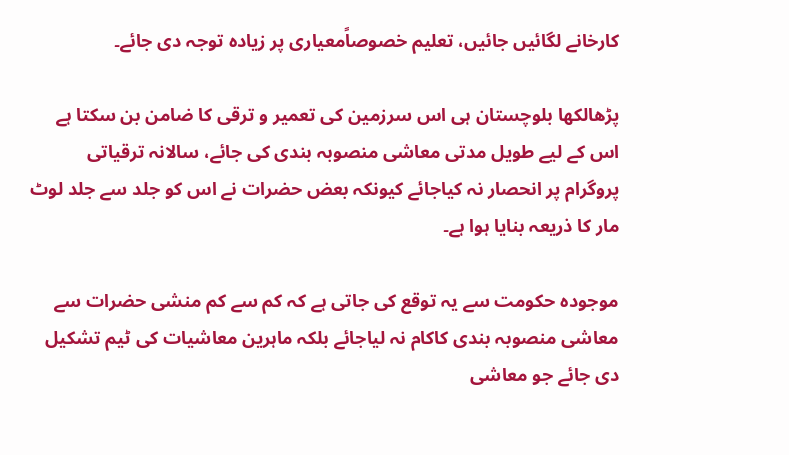کارخانے لگائیں جائیں، تعلیم خصوصاًمعیاری پر زیادہ توجہ دی جائے۔

پڑھالکھا بلوچستان ہی اس سرزمین کی تعمیر و ترقی کا ضامن بن سکتا ہے اس کے لیے طویل مدتی معاشی منصوبہ بندی کی جائے، سالانہ ترقیاتی پروگرام پر انحصار نہ کیاجائے کیونکہ بعض حضرات نے اس کو جلد سے جلد لوٹ مار کا ذریعہ بنایا ہوا ہے۔

موجودہ حکومت سے یہ توقع کی جاتی ہے کہ کم سے کم منشی حضرات سے معاشی منصوبہ بندی کاکام نہ لیاجائے بلکہ ماہرین معاشیات کی ٹیم تشکیل دی جائے جو معاشی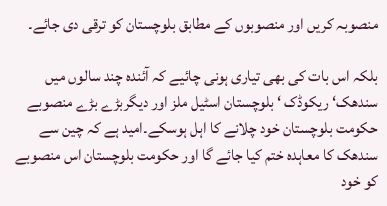منصوبہ کریں اور منصوبوں کے مطابق بلوچستان کو ترقی دی جائے۔

بلکہ اس بات کی بھی تیاری ہونی چائیے کہ آئندہ چند سالوں میں سندھک‘ ریکوڈک ‘ بلوچستان اسٹیل ملز اور دیگربڑے بڑے منصوبے حکومت بلوچستان خود چلانے کا اہل ہوسکے۔امید ہے کہ چین سے سندھک کا معاہدہ ختم کیا جائے گا اور حکومت بلوچستان اس منصوبے کو خود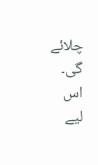چلائے گی۔ اس لیے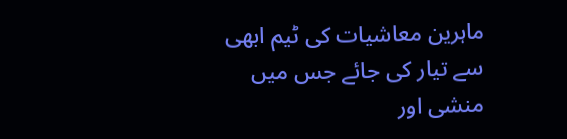ماہرین معاشیات کی ٹیم ابھی سے تیار کی جائے جس میں منشی اور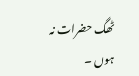ٹھگ حضرات نہ ہوں ۔